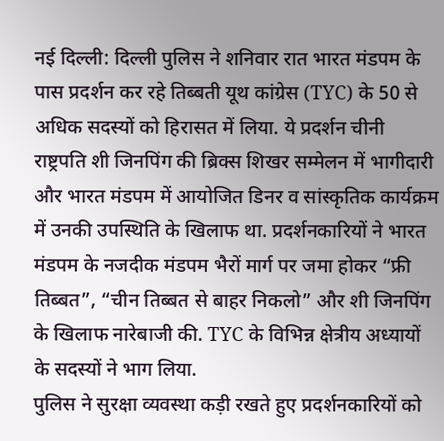नई दिल्ली: दिल्ली पुलिस ने शनिवार रात भारत मंडपम के पास प्रदर्शन कर रहे तिब्बती यूथ कांग्रेस (TYC) के 50 से अधिक सदस्यों को हिरासत में लिया. ये प्रदर्शन चीनी राष्ट्रपति शी जिनपिंग की ब्रिक्स शिखर सम्मेलन में भागीदारी और भारत मंडपम में आयोजित डिनर व सांस्कृतिक कार्यक्रम में उनकी उपस्थिति के खिलाफ था. प्रदर्शनकारियों ने भारत मंडपम के नजदीक मंडपम भैरों मार्ग पर जमा होकर “फ्री तिब्बत”, “चीन तिब्बत से बाहर निकलो” और शी जिनपिंग के खिलाफ नारेबाजी की. TYC के विभिन्न क्षेत्रीय अध्यायों के सदस्यों ने भाग लिया.
पुलिस ने सुरक्षा व्यवस्था कड़ी रखते हुए प्रदर्शनकारियों को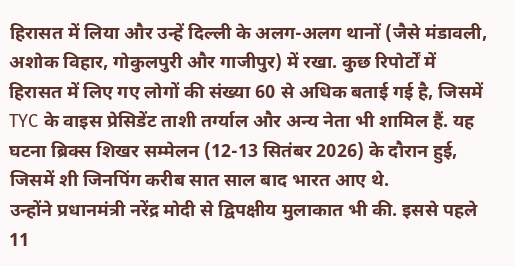हिरासत में लिया और उन्हें दिल्ली के अलग-अलग थानों (जैसे मंडावली, अशोक विहार, गोकुलपुरी और गाजीपुर) में रखा. कुछ रिपोर्टों में हिरासत में लिए गए लोगों की संख्या 60 से अधिक बताई गई है, जिसमें TYC के वाइस प्रेसिडेंट ताशी तर्ग्याल और अन्य नेता भी शामिल हैं. यह घटना ब्रिक्स शिखर सम्मेलन (12-13 सितंबर 2026) के दौरान हुई, जिसमें शी जिनपिंग करीब सात साल बाद भारत आए थे.
उन्होंने प्रधानमंत्री नरेंद्र मोदी से द्विपक्षीय मुलाकात भी की. इससे पहले 11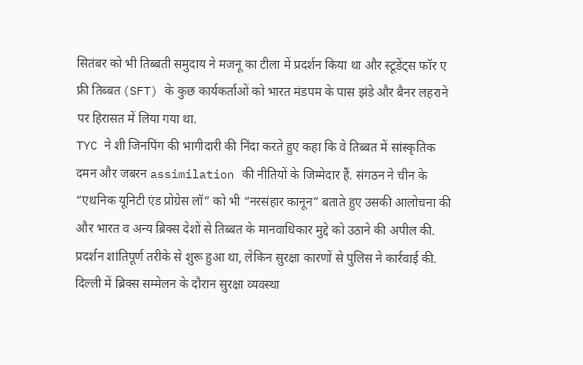सितंबर को भी तिब्बती समुदाय ने मजनू का टीला में प्रदर्शन किया था और स्टूडेंट्स फॉर ए फ्री तिब्बत (SFT) के कुछ कार्यकर्ताओं को भारत मंडपम के पास झंडे और बैनर लहराने पर हिरासत में लिया गया था.
TYC ने शी जिनपिंग की भागीदारी की निंदा करते हुए कहा कि वे तिब्बत में सांस्कृतिक दमन और जबरन assimilation की नीतियों के जिम्मेदार हैं. संगठन ने चीन के “एथनिक यूनिटी एंड प्रोग्रेस लॉ” को भी “नरसंहार कानून” बताते हुए उसकी आलोचना की और भारत व अन्य ब्रिक्स देशों से तिब्बत के मानवाधिकार मुद्दे को उठाने की अपील की. प्रदर्शन शांतिपूर्ण तरीके से शुरू हुआ था, लेकिन सुरक्षा कारणों से पुलिस ने कार्रवाई की.
दिल्ली में ब्रिक्स सम्मेलन के दौरान सुरक्षा व्यवस्था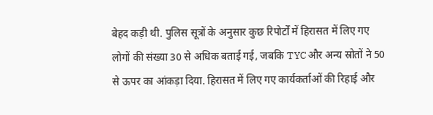बेहद कड़ी थी. पुलिस सूत्रों के अनुसार कुछ रिपोर्टों में हिरासत में लिए गए लोगों की संख्या 30 से अधिक बताई गई, जबकि TYC और अन्य स्रोतों ने 50 से ऊपर का आंकड़ा दिया. हिरासत में लिए गए कार्यकर्ताओं की रिहाई और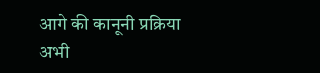आगे की कानूनी प्रक्रिया अभी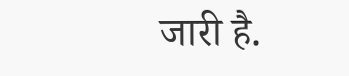जारी है.